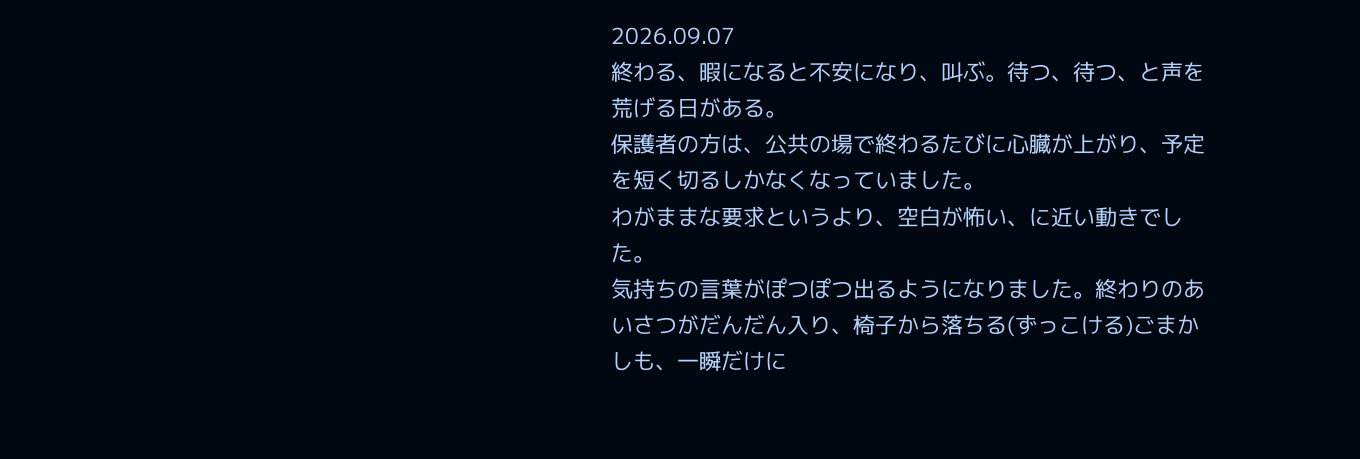2026.09.07
終わる、暇になると不安になり、叫ぶ。待つ、待つ、と声を荒げる日がある。
保護者の方は、公共の場で終わるたびに心臓が上がり、予定を短く切るしかなくなっていました。
わがままな要求というより、空白が怖い、に近い動きでした。
気持ちの言葉がぽつぽつ出るようになりました。終わりのあいさつがだんだん入り、椅子から落ちる(ずっこける)ごまかしも、一瞬だけに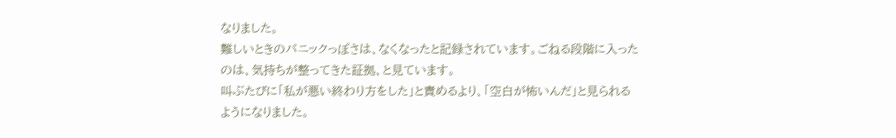なりました。
難しいときのパニックっぽさは、なくなったと記録されています。ごねる段階に入ったのは、気持ちが整ってきた証拠、と見ています。
叫ぶたびに「私が悪い終わり方をした」と責めるより、「空白が怖いんだ」と見られるようになりました。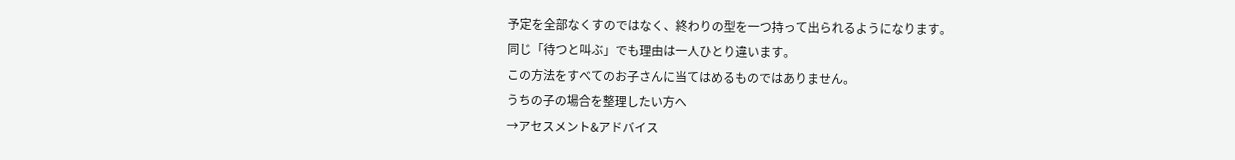予定を全部なくすのではなく、終わりの型を一つ持って出られるようになります。
同じ「待つと叫ぶ」でも理由は一人ひとり違います。
この方法をすべてのお子さんに当てはめるものではありません。
うちの子の場合を整理したい方へ
→アセスメント&アドバイス